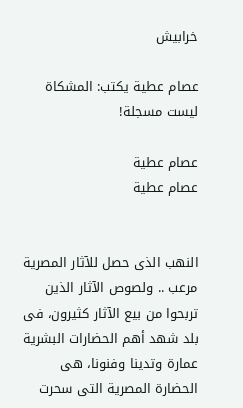خرابيش

عصام عطية يكتب: المشكاة ليست مسجلة!

عصام عطية
عصام عطية


النهب الذى حصل للآثار المصرية مرعب .. ولصوص الآثار الذين تربحوا من بيع الآثار كثيرون، فى بلد شهد أهم الحضارات البشرية عمارة وتدينا وفنونا، هى الحضارة المصرية التى سحرت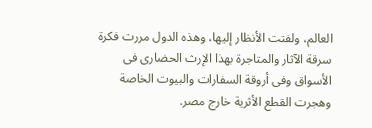العالم، ولفتت الأنظار إليها، وهذه الدول مررت فكرة سرقة الآثار والمتاجرة بهذا الإرث الحضارى فى الأسواق وفى أروقة السفارات والبيوت الخاصة وهجرت القطع الأثرية خارج مصر.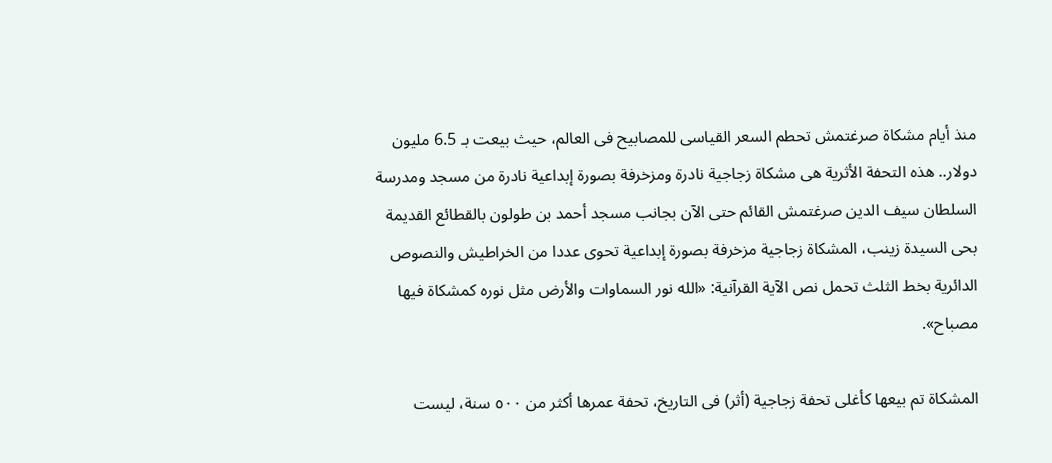منذ أيام مشكاة صرغتمش تحطم السعر القياسى للمصابيح فى العالم، حيث بيعت بـ 6.5 مليون دولار.. هذه التحفة الأثرية هى مشكاة زجاجية نادرة ومزخرفة بصورة إبداعية نادرة من مسجد ومدرسة السلطان سيف الدين صرغتمش القائم حتى الآن بجانب مسجد أحمد بن طولون بالقطائع القديمة بحى السيدة زينب، المشكاة زجاجية مزخرفة بصورة إبداعية تحوى عددا من الخراطيش والنصوص الدائرية بخط الثلث تحمل نص الآية القرآنية: «الله نور السماوات والأرض مثل نوره كمشكاة فيها مصباح».

المشكاة تم بيعها كأغلى تحفة زجاجية (أثر) فى التاريخ، تحفة عمرها أكثر من ٥٠٠ سنة، ليست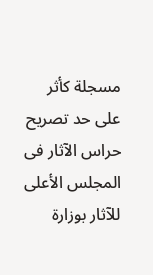مسجلة كأثر على حد تصريح حراس الآثار فى المجلس الأعلى للآثار بوزارة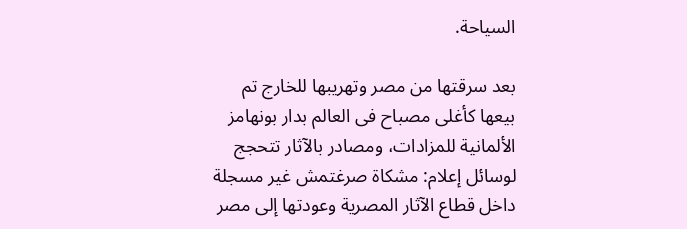السياحة.

بعد سرقتها من مصر وتهريبها للخارج تم بيعها كأغلى مصباح فى العالم بدار بونهامز الألمانية للمزادات، ومصادر بالآثار تتحجج لوسائل إعلام: مشكاة صرغتمش غير مسجلة داخل قطاع الآثار المصرية وعودتها إلى مصر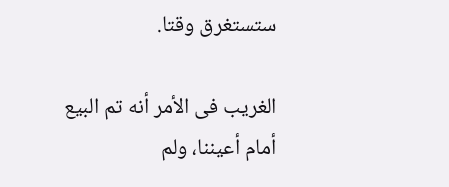ستستغرق وقتا.

الغريب فى الأمر أنه تم البيع أمام أعيننا، ولم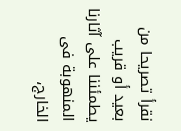نقرأ تصريحا من بعيد أو قريب يطمئننا على آثارنا المنهوبة فى الخارج،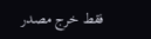فقط خرج مصدر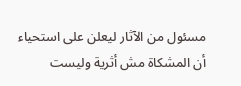مسئول من الآثار ليعلن على استحياء أن المشكاة مش أثرية وليست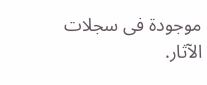موجودة فى سجلات الآثار.